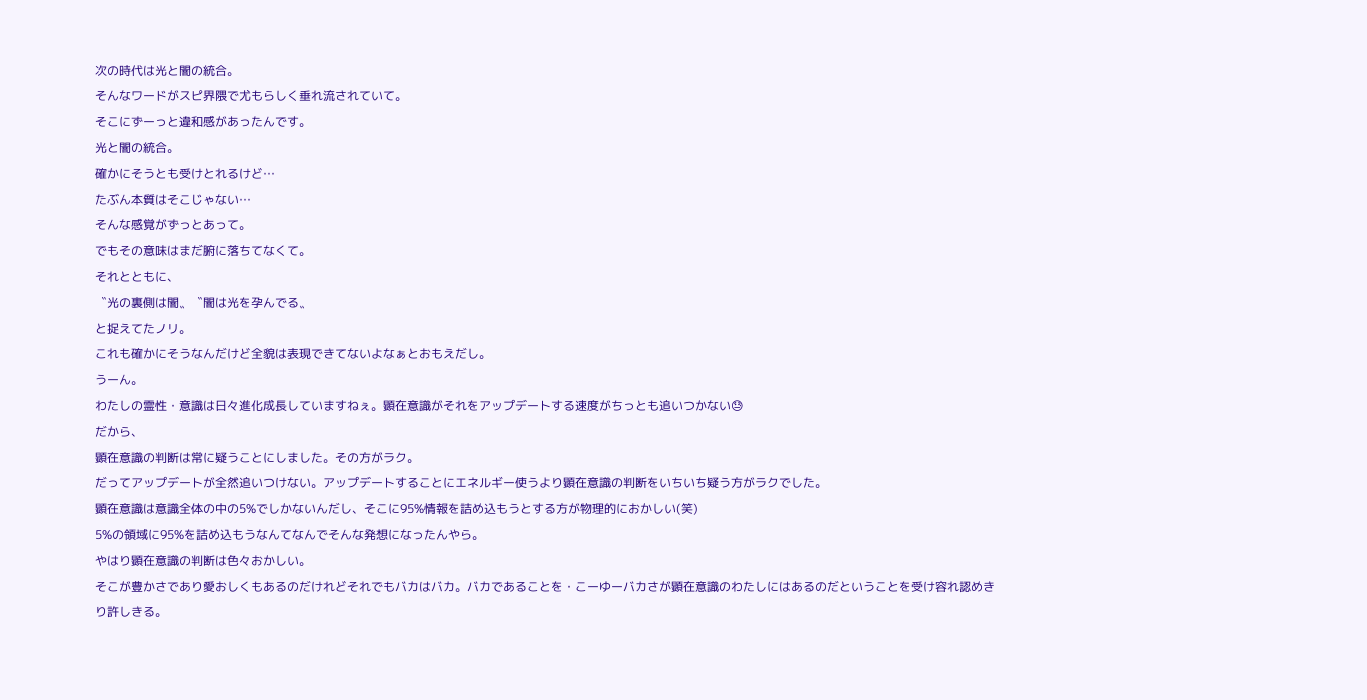次の時代は光と闇の統合。
そんなワードがスピ界隈で尤もらしく垂れ流されていて。
そこにずーっと違和感があったんです。
光と闇の統合。
確かにそうとも受けとれるけど…
たぶん本質はそこじゃない…
そんな感覚がずっとあって。
でもその意味はまだ腑に落ちてなくて。
それとともに、
〝光の裏側は闇〟〝闇は光を孕んでる〟
と捉えてたノリ。
これも確かにそうなんだけど全貌は表現できてないよなぁとおもえだし。
うーん。
わたしの霊性・意識は日々進化成長していますねぇ。顕在意識がそれをアップデートする速度がちっとも追いつかない😓
だから、
顕在意識の判断は常に疑うことにしました。その方がラク。
だってアップデートが全然追いつけない。アップデートすることにエネルギー使うより顕在意識の判断をいちいち疑う方がラクでした。
顕在意識は意識全体の中の5%でしかないんだし、そこに95%情報を詰め込もうとする方が物理的におかしい(笑)
5%の領域に95%を詰め込もうなんてなんでそんな発想になったんやら。
やはり顕在意識の判断は色々おかしい。
そこが豊かさであり愛おしくもあるのだけれどそれでもバカはバカ。バカであることを・こーゆーバカさが顕在意識のわたしにはあるのだということを受け容れ認めきり許しきる。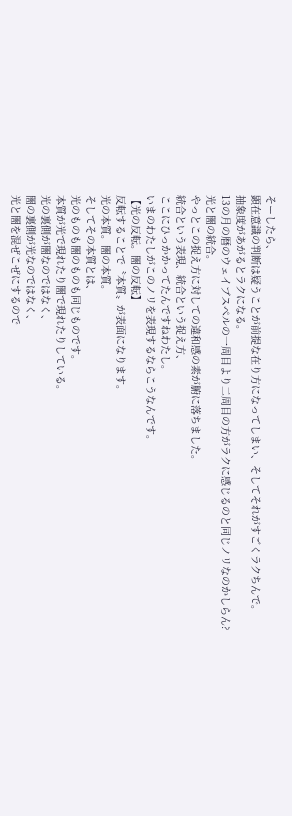そーしたら、
顕在意識の判断は疑うことが前提な在り方になってしまい、そしてそれがすごくラクちんで。
抽象度があがるとラクになる。
13の月の暦のウェイブスペルの一周目より二周目の方がラクに感じるのと同じノリなのかしらん?
光と闇の統合。
やっとこの捉え方に対しての違和感の素が腑に落ちました。
統合という表現、統合という捉え方、
ここにひっかかってたんですねわたし。
いまのわたしがこのノリを表現するならこうなんです。
【光の反転。闇の反転】
反転することで〝本質〟が表面になります。
光の本質。闇の本質。
そしてその本質とは、
光のものも闇のものも同じものです。
本質が光で現れたり闇で現れたりしている。
光の裏側が闇なのではなく、
闇の裏側が光なのではなく、
光と闇を混ぜこぜにするので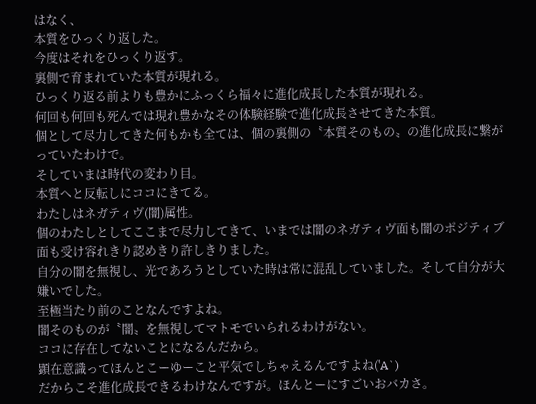はなく、
本質をひっくり返した。
今度はそれをひっくり返す。
裏側で育まれていた本質が現れる。
ひっくり返る前よりも豊かにふっくら福々に進化成長した本質が現れる。
何回も何回も死んでは現れ豊かなその体験経験で進化成長させてきた本質。
個として尽力してきた何もかも全ては、個の裏側の〝本質そのもの〟の進化成長に繋がっていたわけで。
そしていまは時代の変わり目。
本質へと反転しにココにきてる。
わたしはネガティヴ(闇)属性。
個のわたしとしてここまで尽力してきて、いまでは闇のネガティヴ面も闇のポジティブ面も受け容れきり認めきり許しきりました。
自分の闇を無視し、光であろうとしていた時は常に混乱していました。そして自分が大嫌いでした。
至極当たり前のことなんですよね。
闇そのものが〝闇〟を無視してマトモでいられるわけがない。
ココに存在してないことになるんだから。
顕在意識ってほんとこーゆーこと平気でしちゃえるんですよね('A`)
だからこそ進化成長できるわけなんですが。ほんとーにすごいおバカさ。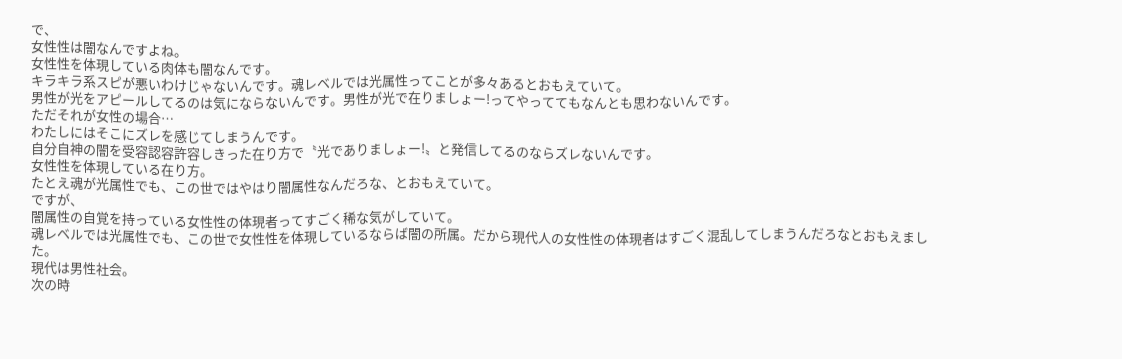で、
女性性は闇なんですよね。
女性性を体現している肉体も闇なんです。
キラキラ系スピが悪いわけじゃないんです。魂レベルでは光属性ってことが多々あるとおもえていて。
男性が光をアピールしてるのは気にならないんです。男性が光で在りましょー!ってやっててもなんとも思わないんです。
ただそれが女性の場合…
わたしにはそこにズレを感じてしまうんです。
自分自神の闇を受容認容許容しきった在り方で〝光でありましょー!〟と発信してるのならズレないんです。
女性性を体現している在り方。
たとえ魂が光属性でも、この世ではやはり闇属性なんだろな、とおもえていて。
ですが、
闇属性の自覚を持っている女性性の体現者ってすごく稀な気がしていて。
魂レベルでは光属性でも、この世で女性性を体現しているならば闇の所属。だから現代人の女性性の体現者はすごく混乱してしまうんだろなとおもえました。
現代は男性社会。
次の時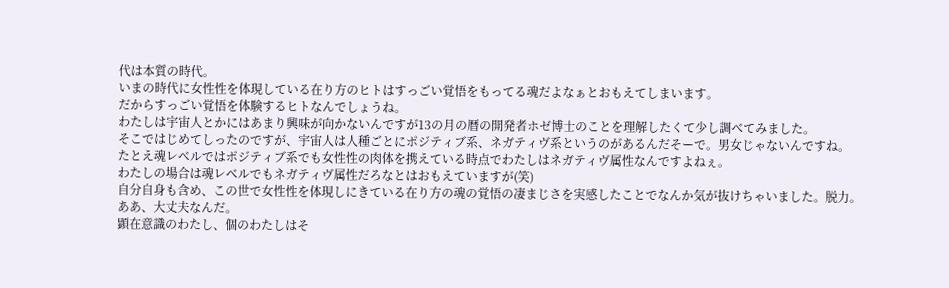代は本質の時代。
いまの時代に女性性を体現している在り方のヒトはすっごい覚悟をもってる魂だよなぁとおもえてしまいます。
だからすっごい覚悟を体験するヒトなんでしょうね。
わたしは宇宙人とかにはあまり興味が向かないんですが13の月の暦の開発者ホゼ博士のことを理解したくて少し調べてみました。
そこではじめてしったのですが、宇宙人は人種ごとにポジティブ系、ネガティヴ系というのがあるんだそーで。男女じゃないんですね。
たとえ魂レベルではポジティブ系でも女性性の肉体を携えている時点でわたしはネガティヴ属性なんですよねぇ。
わたしの場合は魂レベルでもネガティヴ属性だろなとはおもえていますが(笑)
自分自身も含め、この世で女性性を体現しにきている在り方の魂の覚悟の凄まじさを実感したことでなんか気が抜けちゃいました。脱力。
ああ、大丈夫なんだ。
顕在意識のわたし、個のわたしはそ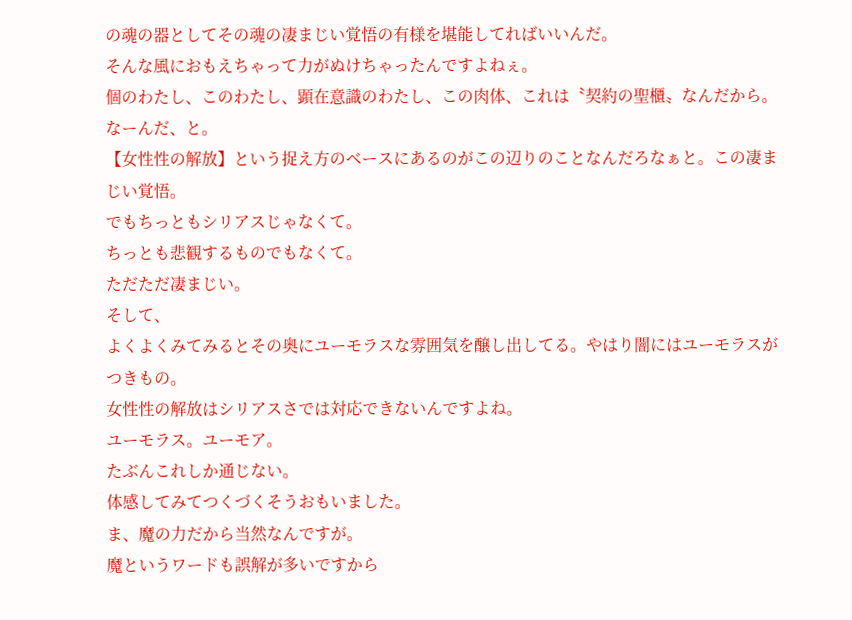の魂の器としてその魂の凄まじい覚悟の有様を堪能してればいいんだ。
そんな風におもえちゃって力がぬけちゃったんですよねぇ。
個のわたし、このわたし、顕在意識のわたし、この肉体、これは〝契約の聖櫃〟なんだから。
なーんだ、と。
【女性性の解放】という捉え方のベースにあるのがこの辺りのことなんだろなぁと。この凄まじい覚悟。
でもちっともシリアスじゃなくて。
ちっとも悲観するものでもなくて。
ただただ凄まじい。
そして、
よくよくみてみるとその奥にユーモラスな雰囲気を醸し出してる。やはり闇にはユーモラスがつきもの。
女性性の解放はシリアスさでは対応できないんですよね。
ユーモラス。ユーモア。
たぶんこれしか通じない。
体感してみてつくづくそうおもいました。
ま、魔の力だから当然なんですが。
魔というワードも誤解が多いですから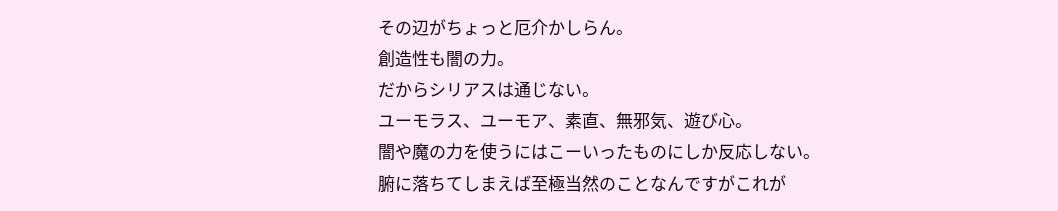その辺がちょっと厄介かしらん。
創造性も闇の力。
だからシリアスは通じない。
ユーモラス、ユーモア、素直、無邪気、遊び心。
闇や魔の力を使うにはこーいったものにしか反応しない。
腑に落ちてしまえば至極当然のことなんですがこれが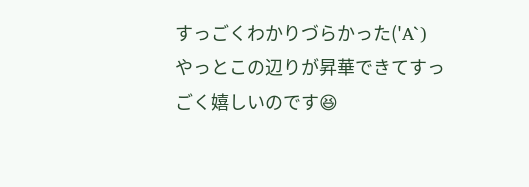すっごくわかりづらかった('A`)
やっとこの辺りが昇華できてすっごく嬉しいのです😆